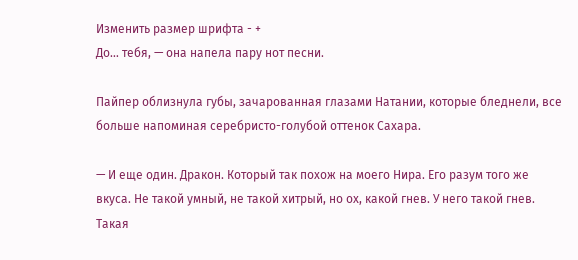Изменить размер шрифта - +
До… тебя, — она напела пару нот песни.

Пайпер облизнула губы, зачарованная глазами Натании, которые бледнели, все больше напоминая серебристо-голубой оттенок Сахара.

— И еще один. Дракон. Который так похож на моего Нира. Его разум того же вкуса. Не такой умный, не такой хитрый, но ох, какой гнев. У него такой гнев. Такая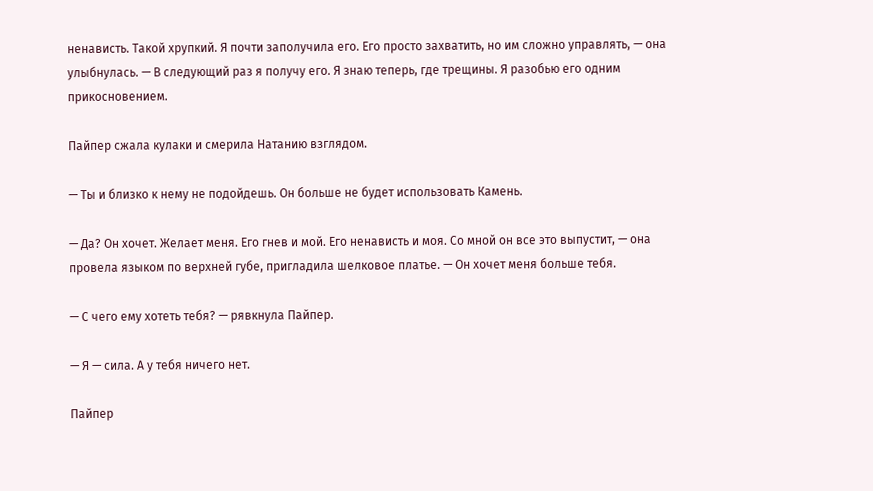ненависть. Такой хрупкий. Я почти заполучила его. Его просто захватить, но им сложно управлять, — она улыбнулась. — В следующий раз я получу его. Я знаю теперь, где трещины. Я разобью его одним прикосновением.

Пайпер сжала кулаки и смерила Натанию взглядом.

— Ты и близко к нему не подойдешь. Он больше не будет использовать Камень.

— Да? Он хочет. Желает меня. Его гнев и мой. Его ненависть и моя. Со мной он все это выпустит, — она провела языком по верхней губе, пригладила шелковое платье. — Он хочет меня больше тебя.

— С чего ему хотеть тебя? — рявкнула Пайпер.

— Я — сила. А у тебя ничего нет.

Пайпер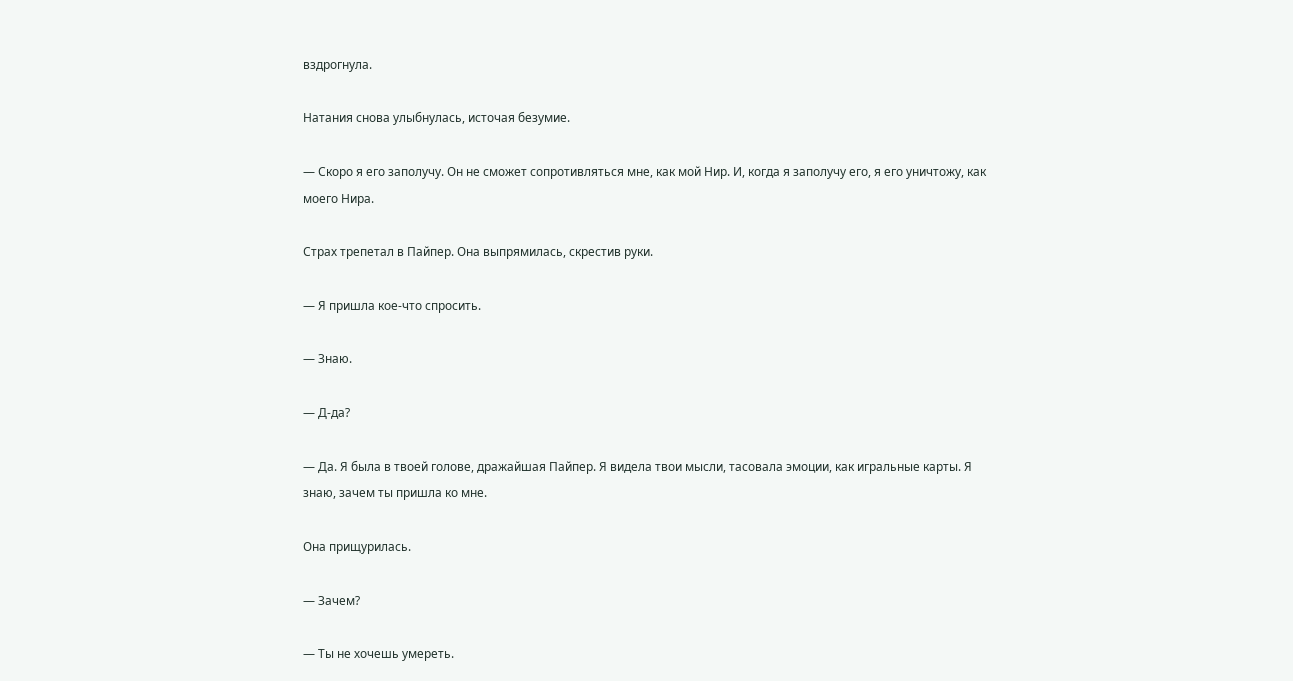вздрогнула.

Натания снова улыбнулась, источая безумие.

— Скоро я его заполучу. Он не сможет сопротивляться мне, как мой Нир. И, когда я заполучу его, я его уничтожу, как моего Нира.

Страх трепетал в Пайпер. Она выпрямилась, скрестив руки.

— Я пришла кое-что спросить.

— Знаю.

— Д-да?

— Да. Я была в твоей голове, дражайшая Пайпер. Я видела твои мысли, тасовала эмоции, как игральные карты. Я знаю, зачем ты пришла ко мне.

Она прищурилась.

— Зачем?

— Ты не хочешь умереть.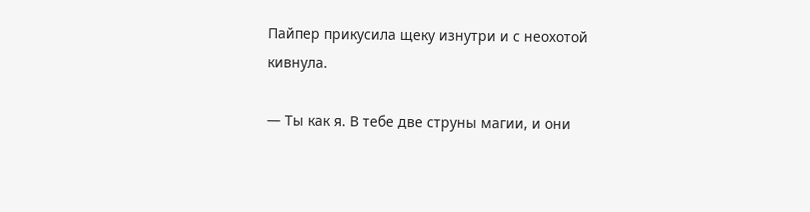Пайпер прикусила щеку изнутри и с неохотой кивнула.

— Ты как я. В тебе две струны магии, и они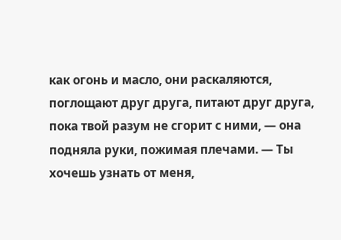как огонь и масло, они раскаляются, поглощают друг друга, питают друг друга, пока твой разум не сгорит с ними, — она подняла руки, пожимая плечами. — Ты хочешь узнать от меня,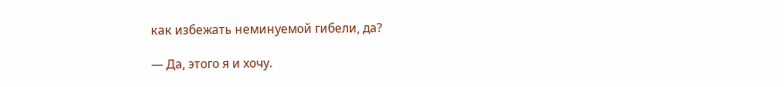как избежать неминуемой гибели, да?

— Да, этого я и хочу.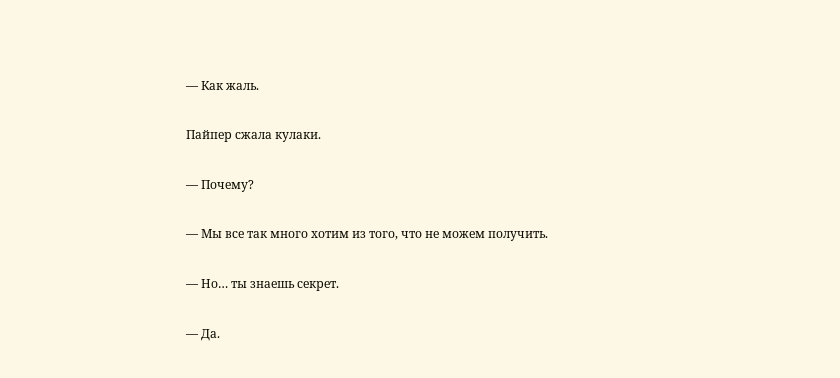— Как жаль.

Пайпер сжала кулаки.

— Почему?

— Мы все так много хотим из того, что не можем получить.

— Но… ты знаешь секрет.

— Да.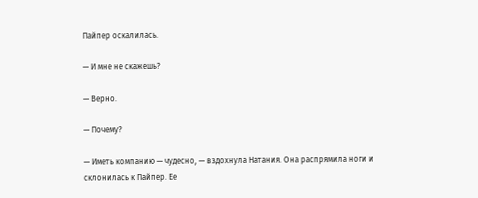Пайпер оскалилась.

— И мне не скажешь?

— Верно.

— Почему?

— Иметь компанию — чудесно, — вздохнула Натания. Она распрямила ноги и склонилась к Пайпер. Ее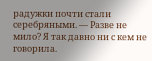радужки почти стали серебряными. — Разве не мило? Я так давно ни с кем не говорила.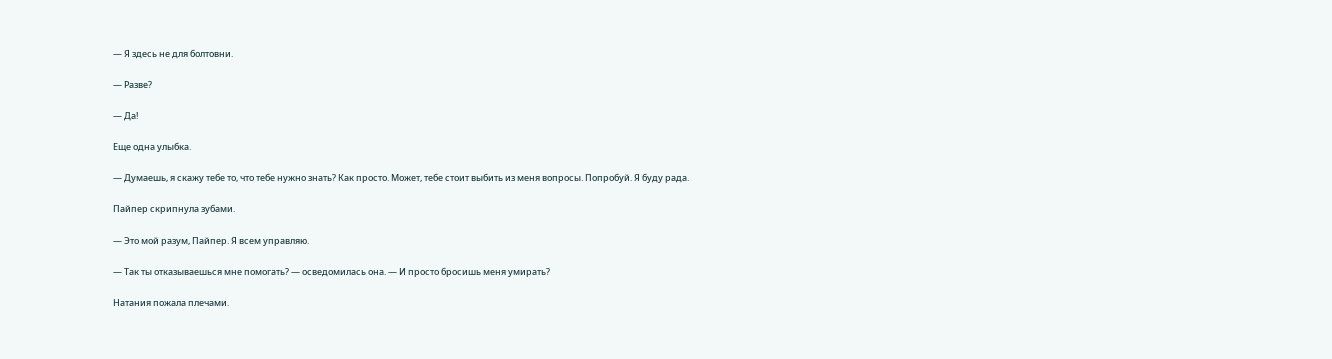— Я здесь не для болтовни.

— Разве?

— Да!

Еще одна улыбка.

— Думаешь, я скажу тебе то, что тебе нужно знать? Как просто. Может, тебе стоит выбить из меня вопросы. Попробуй. Я буду рада.

Пайпер скрипнула зубами.

— Это мой разум, Пайпер. Я всем управляю.

— Так ты отказываешься мне помогать? — осведомилась она. — И просто бросишь меня умирать?

Натания пожала плечами.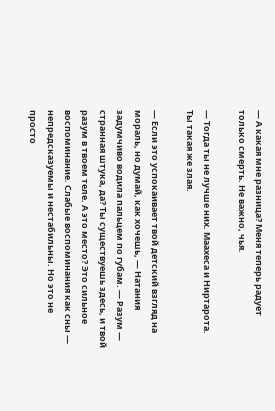— А какая мне разница? Меня теперь радует только смерть. Не важно, чья.

— Тогда ты не лучше них. Маахеса и Ниртарота. Ты такая же злая.

— Если это успокаивает твой детский взгляд на мораль, но думай, как хочешь, — Натания задумчиво водила пальцем по губам. — Разум — странная штука, да? Ты существуешь здесь, и твой разум в твоем теле. А это место? Это сильное воспоминание. Слабые воспоминания как сны — непредсказуемы и нестабильны. Но это не просто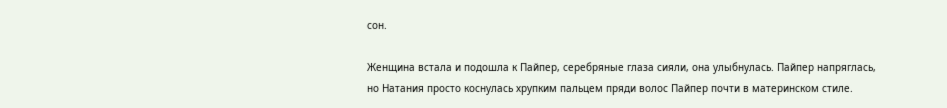сон.

Женщина встала и подошла к Пайпер, серебряные глаза сияли, она улыбнулась. Пайпер напряглась, но Натания просто коснулась хрупким пальцем пряди волос Пайпер почти в материнском стиле.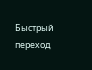Быстрый переход